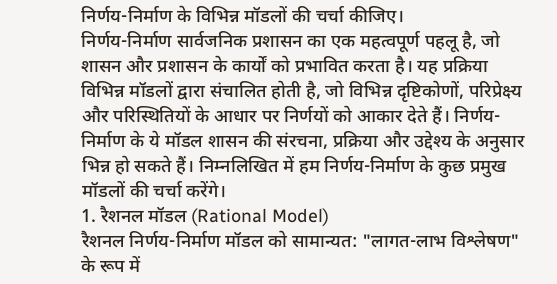निर्णय-निर्माण के विभिन्न मॉडलों की चर्चा कीजिए।
निर्णय-निर्माण सार्वजनिक प्रशासन का एक महत्वपूर्ण पहलू है, जो शासन और प्रशासन के कार्यों को प्रभावित करता है। यह प्रक्रिया विभिन्न मॉडलों द्वारा संचालित होती है, जो विभिन्न दृष्टिकोणों, परिप्रेक्ष्य और परिस्थितियों के आधार पर निर्णयों को आकार देते हैं। निर्णय-निर्माण के ये मॉडल शासन की संरचना, प्रक्रिया और उद्देश्य के अनुसार भिन्न हो सकते हैं। निम्नलिखित में हम निर्णय-निर्माण के कुछ प्रमुख मॉडलों की चर्चा करेंगे।
1. रैशनल मॉडल (Rational Model)
रैशनल निर्णय-निर्माण मॉडल को सामान्यत: "लागत-लाभ विश्लेषण" के रूप में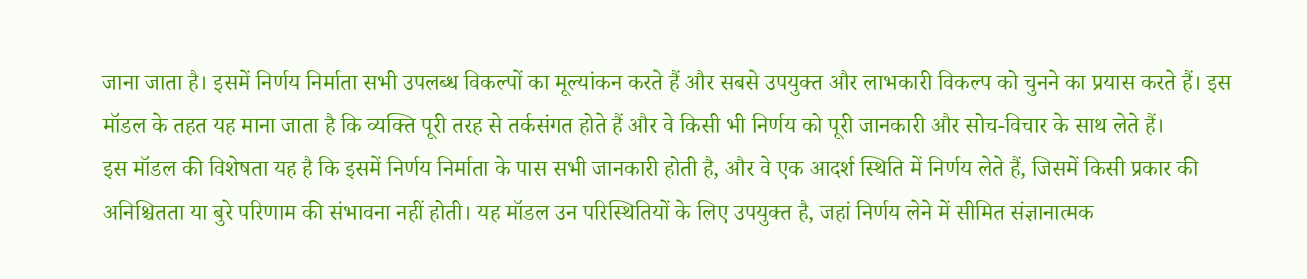जाना जाता है। इसमें निर्णय निर्माता सभी उपलब्ध विकल्पों का मूल्यांकन करते हैं और सबसे उपयुक्त और लाभकारी विकल्प को चुनने का प्रयास करते हैं। इस मॉडल के तहत यह माना जाता है कि व्यक्ति पूरी तरह से तर्कसंगत होते हैं और वे किसी भी निर्णय को पूरी जानकारी और सोच-विचार के साथ लेते हैं।
इस मॉडल की विशेषता यह है कि इसमें निर्णय निर्माता के पास सभी जानकारी होती है, और वे एक आदर्श स्थिति में निर्णय लेते हैं, जिसमें किसी प्रकार की अनिश्चितता या बुरे परिणाम की संभावना नहीं होती। यह मॉडल उन परिस्थितियों के लिए उपयुक्त है, जहां निर्णय लेने में सीमित संज्ञानात्मक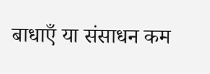बाधाएँ या संसाधन कम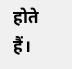होते हैं।